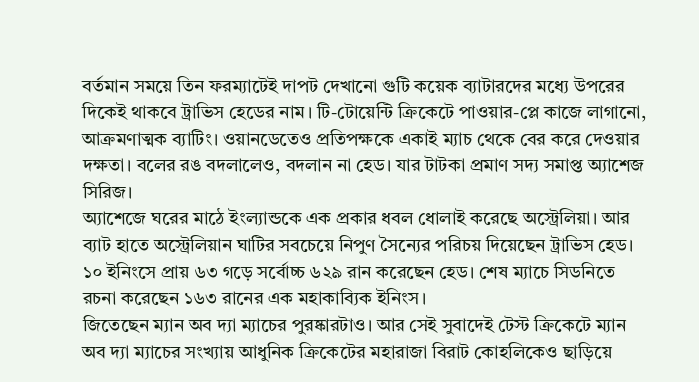বর্তমান সময়ে তিন ফরম্যাটেই দাপট দেখানো গুটি কয়েক ব্যাটারদের মধ্যে উপরের দিকেই থাকবে ট্রাভিস হেডের নাম। টি-টোয়েন্টি ক্রিকেটে পাওয়ার-প্লে কাজে লাগানো, আক্রমণাত্মক ব্যাটিং। ওয়ানডেতেও প্রতিপক্ষকে একাই ম্যাচ থেকে বের করে দেওয়ার দক্ষতা। বলের রঙ বদলালেও, বদলান না হেড। যার টাটকা প্রমাণ সদ্য সমাপ্ত অ্যাশেজ সিরিজ।
অ্যাশেজে ঘরের মাঠে ইংল্যান্ডকে এক প্রকার ধবল ধোলাই করেছে অস্ট্রেলিয়া। আর ব্যাট হাতে অস্ট্রেলিয়ান ঘাটির সবচেয়ে নিপুণ সৈন্যের পরিচয় দিয়েছেন ট্রাভিস হেড। ১০ ইনিংসে প্রায় ৬৩ গড়ে সর্বোচ্চ ৬২৯ রান করেছেন হেড। শেষ ম্যাচে সিডনিতে রচনা করেছেন ১৬৩ রানের এক মহাকাব্যিক ইনিংস।
জিতেছেন ম্যান অব দ্যা ম্যাচের পুরষ্কারটাও। আর সেই সুবাদেই টেস্ট ক্রিকেটে ম্যান অব দ্যা ম্যাচের সংখ্যায় আধুনিক ক্রিকেটের মহারাজা বিরাট কোহলিকেও ছাড়িয়ে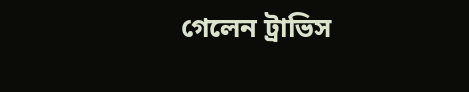গেলেন ট্রাভিস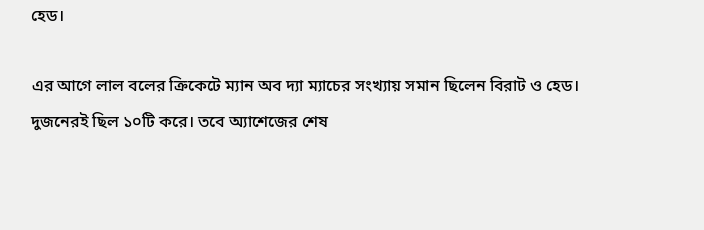হেড।

এর আগে লাল বলের ক্রিকেটে ম্যান অব দ্যা ম্যাচের সংখ্যায় সমান ছিলেন বিরাট ও হেড। দুজনেরই ছিল ১০টি করে। তবে অ্যাশেজের শেষ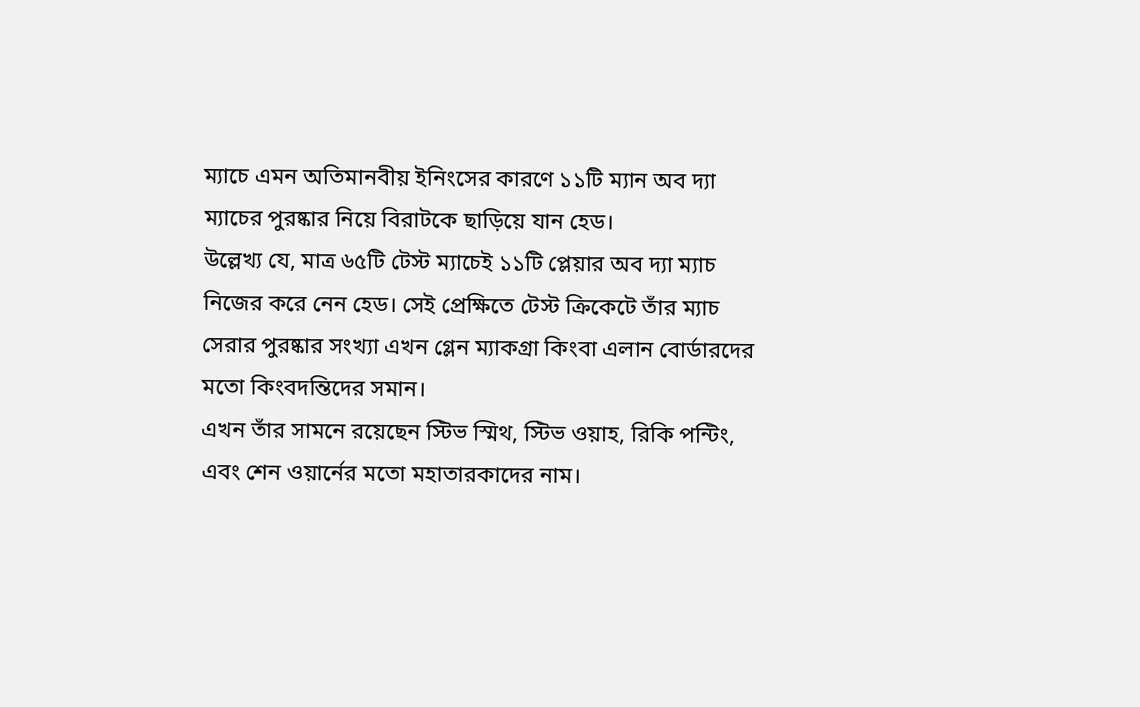ম্যাচে এমন অতিমানবীয় ইনিংসের কারণে ১১টি ম্যান অব দ্যা ম্যাচের পুরষ্কার নিয়ে বিরাটকে ছাড়িয়ে যান হেড।
উল্লেখ্য যে, মাত্র ৬৫টি টেস্ট ম্যাচেই ১১টি প্লেয়ার অব দ্যা ম্যাচ নিজের করে নেন হেড। সেই প্রেক্ষিতে টেস্ট ক্রিকেটে তাঁর ম্যাচ সেরার পুরষ্কার সংখ্যা এখন গ্লেন ম্যাকগ্রা কিংবা এলান বোর্ডারদের মতো কিংবদন্তিদের সমান।
এখন তাঁর সামনে রয়েছেন স্টিভ স্মিথ, স্টিভ ওয়াহ, রিকি পন্টিং, এবং শেন ওয়ার্নের মতো মহাতারকাদের নাম।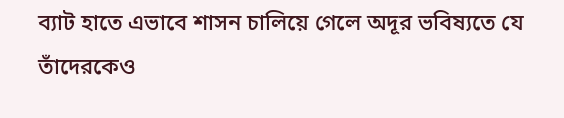ব্যাট হাতে এভাবে শাসন চালিয়ে গেলে অদূর ভবিষ্যতে যে তাঁদেরকেও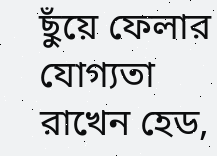ছুঁয়ে ফেলার যোগ্যতা রাখেন হেড,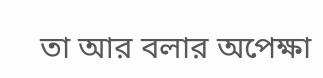তা আর বলার অপেক্ষা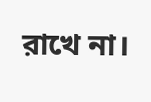রাখে না।